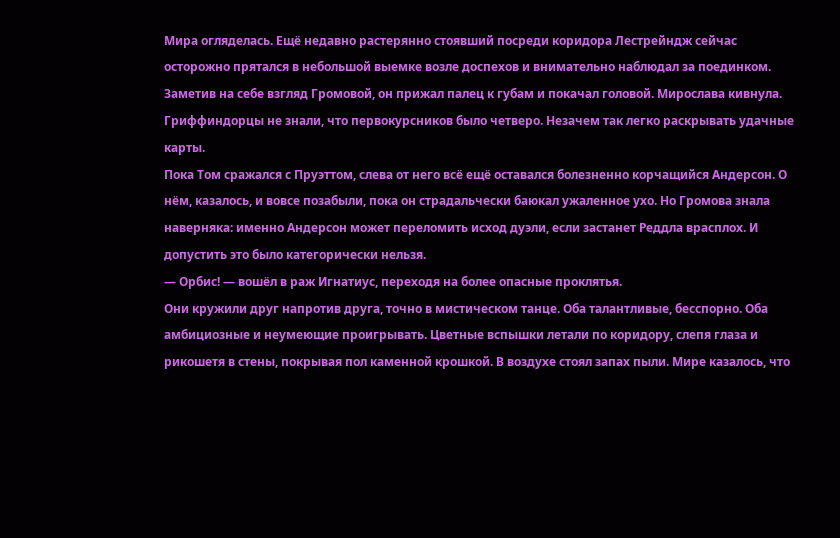Мира огляделась. Ещё недавно растерянно стоявший посреди коридора Лестрейндж сейчас осторожно прятался в небольшой выемке возле доспехов и внимательно наблюдал за поединком. Заметив на себе взгляд Громовой, он прижал палец к губам и покачал головой. Мирослава кивнула. Гриффиндорцы не знали, что первокурсников было четверо. Незачем так легко раскрывать удачные карты.
Пока Том сражался с Пруэттом, слева от него всё ещё оставался болезненно корчащийся Андерсон. О нём, казалось, и вовсе позабыли, пока он страдальчески баюкал ужаленное ухо. Но Громова знала наверняка: именно Андерсон может переломить исход дуэли, если застанет Реддла врасплох. И допустить это было категорически нельзя.
— Орбис! — вошёл в раж Игнатиус, переходя на более опасные проклятья.
Они кружили друг напротив друга, точно в мистическом танце. Оба талантливые, бесспорно. Оба амбициозные и неумеющие проигрывать. Цветные вспышки летали по коридору, слепя глаза и рикошетя в стены, покрывая пол каменной крошкой. В воздухе стоял запах пыли. Мире казалось, что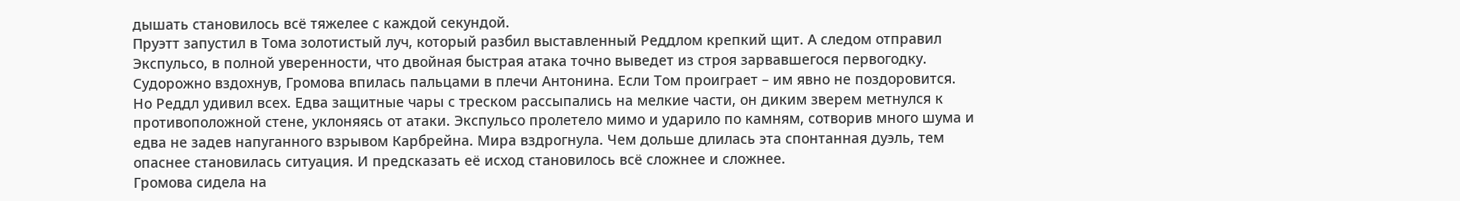дышать становилось всё тяжелее с каждой секундой.
Пруэтт запустил в Тома золотистый луч, который разбил выставленный Реддлом крепкий щит. А следом отправил Экспульсо, в полной уверенности, что двойная быстрая атака точно выведет из строя зарвавшегося первогодку. Судорожно вздохнув, Громова впилась пальцами в плечи Антонина. Если Том проиграет – им явно не поздоровится.
Но Реддл удивил всех. Едва защитные чары с треском рассыпались на мелкие части, он диким зверем метнулся к противоположной стене, уклоняясь от атаки. Экспульсо пролетело мимо и ударило по камням, сотворив много шума и едва не задев напуганного взрывом Карбрейна. Мира вздрогнула. Чем дольше длилась эта спонтанная дуэль, тем опаснее становилась ситуация. И предсказать её исход становилось всё сложнее и сложнее.
Громова сидела на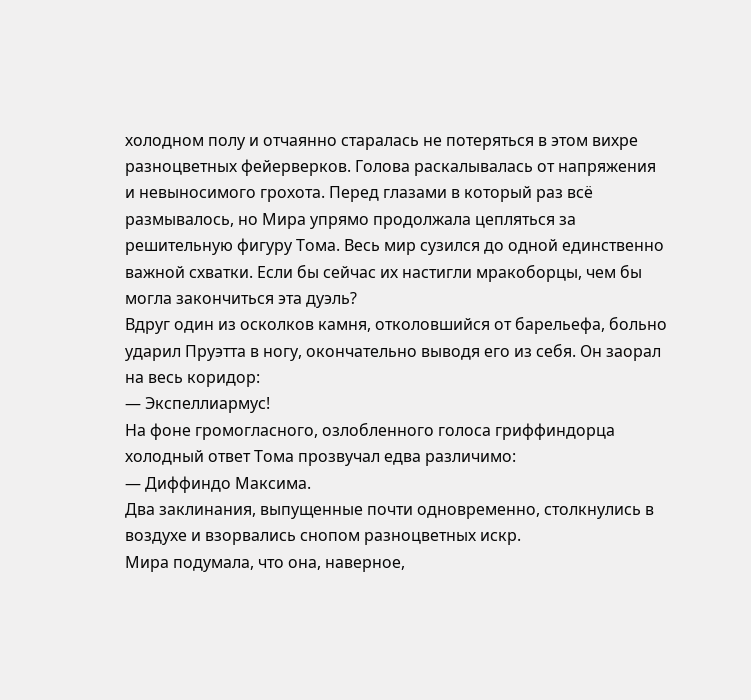холодном полу и отчаянно старалась не потеряться в этом вихре разноцветных фейерверков. Голова раскалывалась от напряжения и невыносимого грохота. Перед глазами в который раз всё размывалось, но Мира упрямо продолжала цепляться за решительную фигуру Тома. Весь мир сузился до одной единственно важной схватки. Если бы сейчас их настигли мракоборцы, чем бы могла закончиться эта дуэль?
Вдруг один из осколков камня, отколовшийся от барельефа, больно ударил Пруэтта в ногу, окончательно выводя его из себя. Он заорал на весь коридор:
— Экспеллиармус!
На фоне громогласного, озлобленного голоса гриффиндорца холодный ответ Тома прозвучал едва различимо:
— Диффиндо Максима.
Два заклинания, выпущенные почти одновременно, столкнулись в воздухе и взорвались снопом разноцветных искр.
Мира подумала, что она, наверное,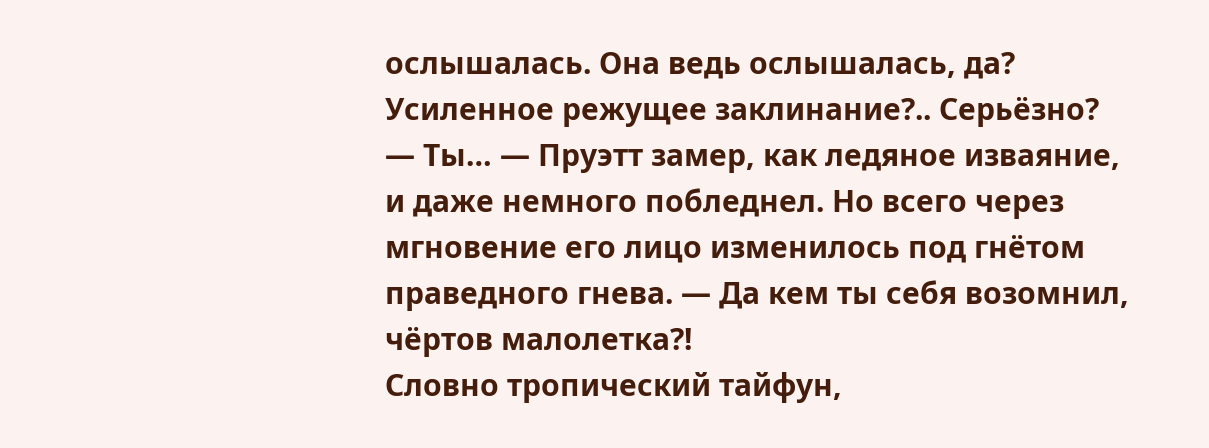ослышалась. Она ведь ослышалась, да? Усиленное режущее заклинание?.. Серьёзно?
— Ты… — Пруэтт замер, как ледяное изваяние, и даже немного побледнел. Но всего через мгновение его лицо изменилось под гнётом праведного гнева. — Да кем ты себя возомнил, чёртов малолетка?!
Словно тропический тайфун,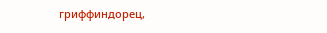гриффиндорец,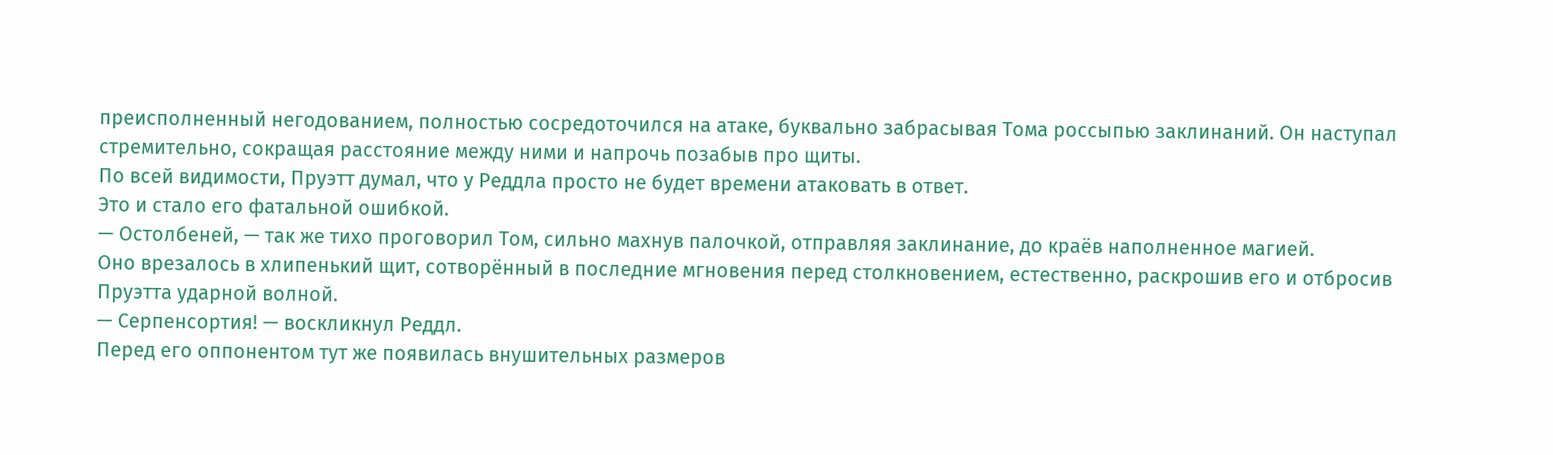преисполненный негодованием, полностью сосредоточился на атаке, буквально забрасывая Тома россыпью заклинаний. Он наступал стремительно, сокращая расстояние между ними и напрочь позабыв про щиты.
По всей видимости, Пруэтт думал, что у Реддла просто не будет времени атаковать в ответ.
Это и стало его фатальной ошибкой.
— Остолбеней, — так же тихо проговорил Том, сильно махнув палочкой, отправляя заклинание, до краёв наполненное магией.
Оно врезалось в хлипенький щит, сотворённый в последние мгновения перед столкновением, естественно, раскрошив его и отбросив Пруэтта ударной волной.
— Серпенсортия! — воскликнул Реддл.
Перед его оппонентом тут же появилась внушительных размеров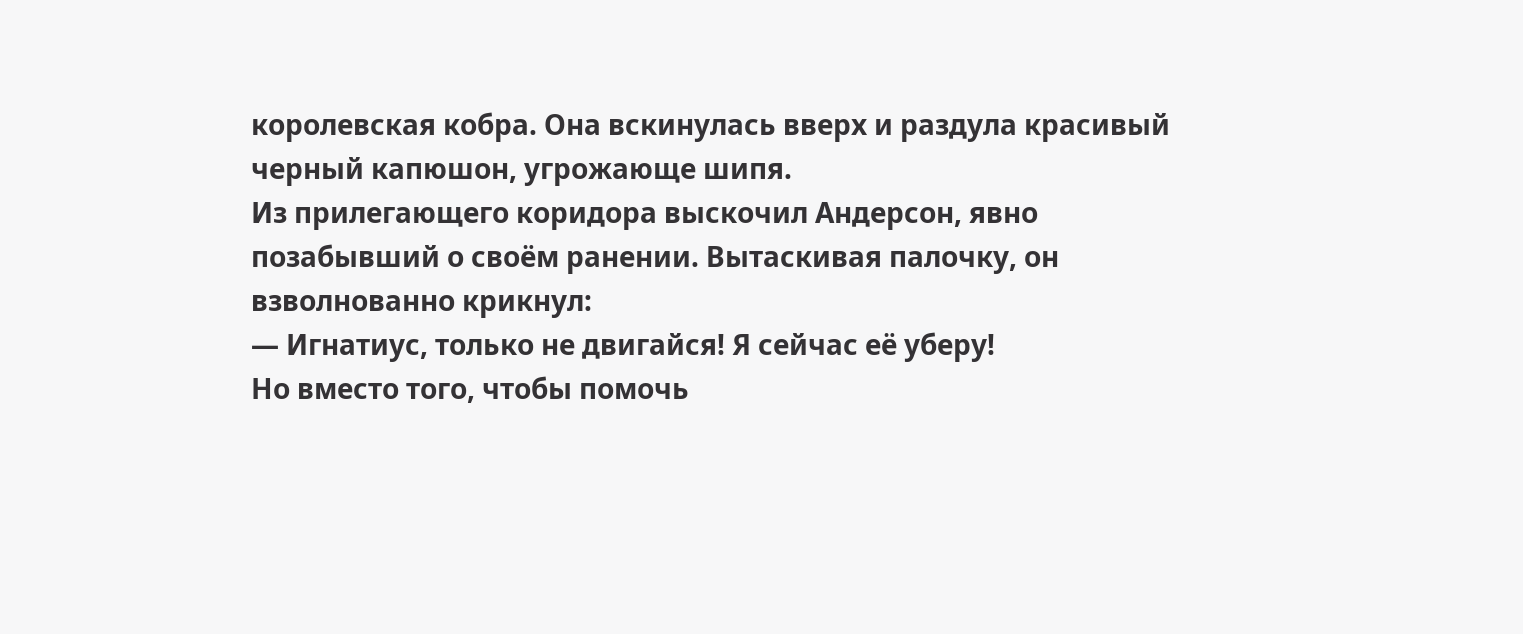королевская кобра. Она вскинулась вверх и раздула красивый черный капюшон, угрожающе шипя.
Из прилегающего коридора выскочил Андерсон, явно позабывший о своём ранении. Вытаскивая палочку, он взволнованно крикнул:
— Игнатиус, только не двигайся! Я сейчас её уберу!
Но вместо того, чтобы помочь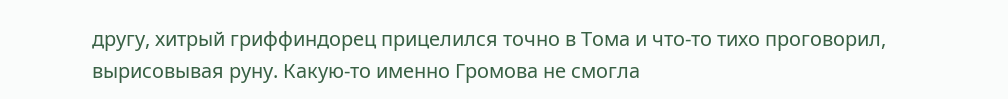другу, хитрый гриффиндорец прицелился точно в Тома и что-то тихо проговорил, вырисовывая руну. Какую-то именно Громова не смогла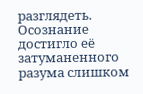разглядеть. Осознание достигло её затуманенного разума слишком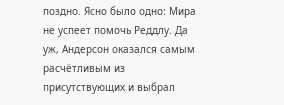поздно. Ясно было одно: Мира не успеет помочь Реддлу. Да уж, Андерсон оказался самым расчётливым из присутствующих и выбрал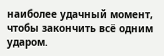наиболее удачный момент, чтобы закончить всё одним ударом.